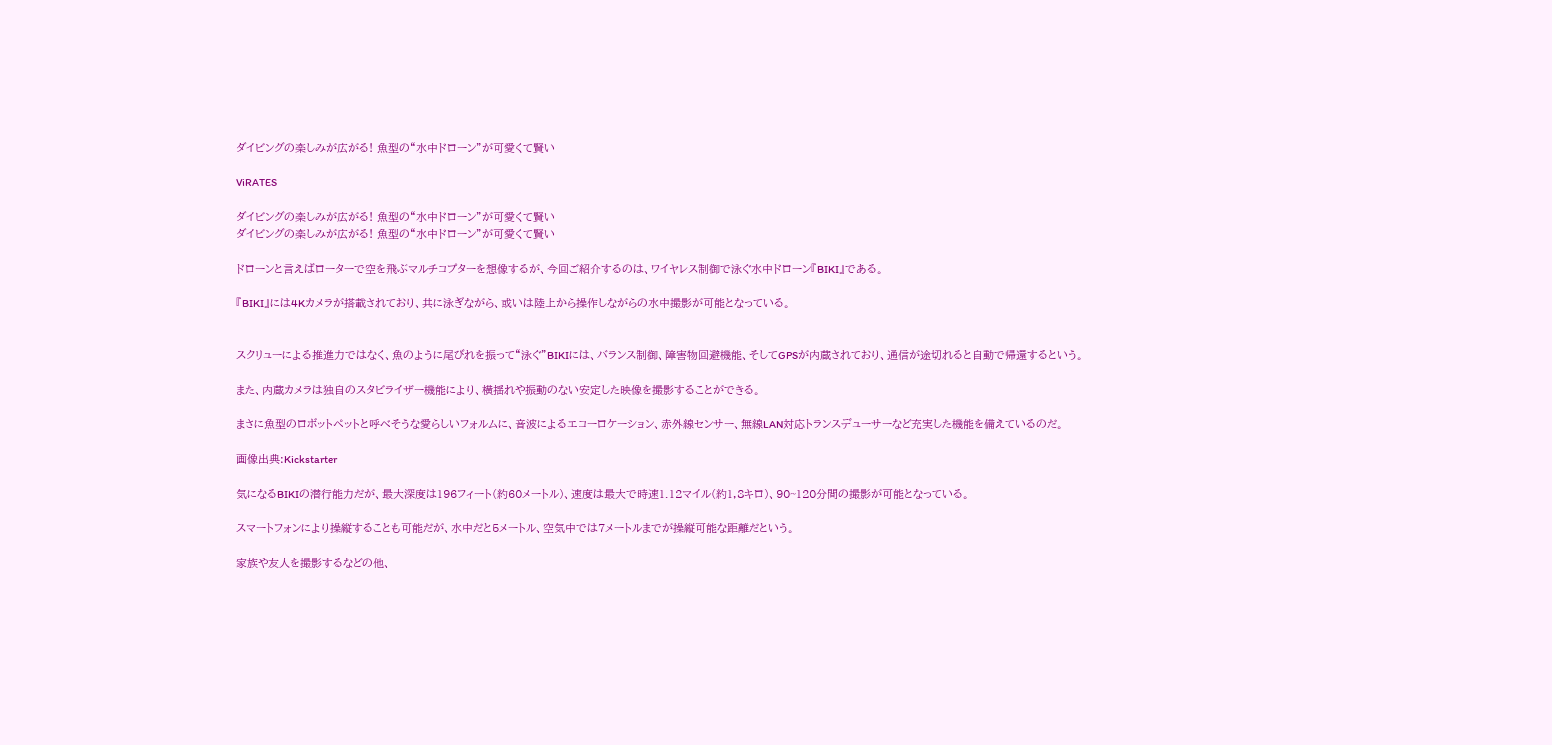ダイビングの楽しみが広がる! 魚型の“水中ドローン”が可愛くて賢い

ViRATES

ダイビングの楽しみが広がる! 魚型の“水中ドローン”が可愛くて賢い
ダイビングの楽しみが広がる! 魚型の“水中ドローン”が可愛くて賢い

ドローンと言えばローターで空を飛ぶマルチコプターを想像するが、今回ご紹介するのは、ワイヤレス制御で泳ぐ水中ドローン『BIKI』である。

『BIKI』には4Kカメラが搭載されており、共に泳ぎながら、或いは陸上から操作しながらの水中撮影が可能となっている。


スクリューによる推進力ではなく、魚のように尾びれを振って“泳ぐ”BIKIには、バランス制御、障害物回避機能、そしてGPSが内蔵されており、通信が途切れると自動で帰還するという。

また、内蔵カメラは独自のスタビライザー機能により、横揺れや振動のない安定した映像を撮影することができる。

まさに魚型のロボットペットと呼べそうな愛らしいフォルムに、音波によるエコーロケーション、赤外線センサー、無線LAN対応トランスデューサーなど充実した機能を備えているのだ。

画像出典:Kickstarter

気になるBIKIの潜行能力だが、最大深度は196フィート(約60メートル)、速度は最大で時速1.12マイル(約1,8キロ)、90~120分間の撮影が可能となっている。

スマートフォンにより操縦することも可能だが、水中だと5メートル、空気中では7メートルまでが操縦可能な距離だという。

家族や友人を撮影するなどの他、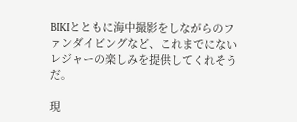BIKIとともに海中撮影をしながらのファンダイビングなど、これまでにないレジャーの楽しみを提供してくれそうだ。

現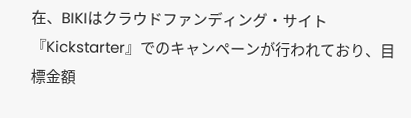在、BIKIはクラウドファンディング・サイト『Kickstarter』でのキャンペーンが行われており、目標金額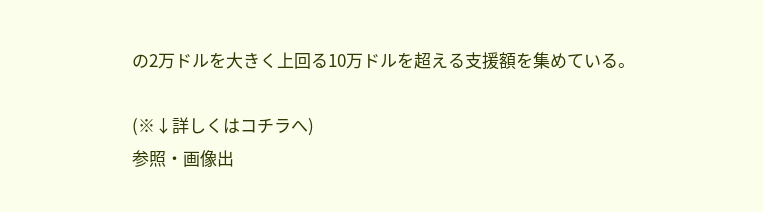の2万ドルを大きく上回る10万ドルを超える支援額を集めている。

(※↓詳しくはコチラへ)
参照・画像出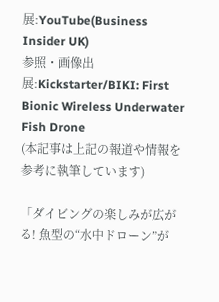展:YouTube(Business Insider UK)
参照・画像出展:Kickstarter/BIKI: First Bionic Wireless Underwater Fish Drone
(本記事は上記の報道や情報を参考に執筆しています)

「ダイビングの楽しみが広がる! 魚型の“水中ドローン”が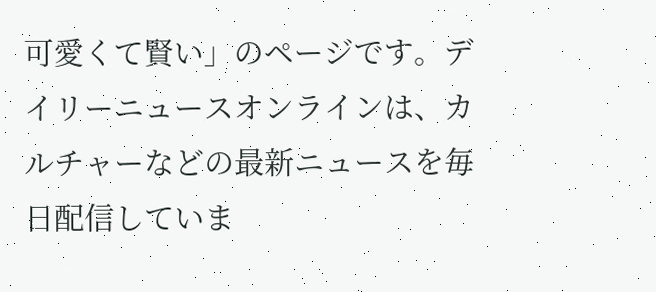可愛くて賢い」のページです。デイリーニュースオンラインは、カルチャーなどの最新ニュースを毎日配信していま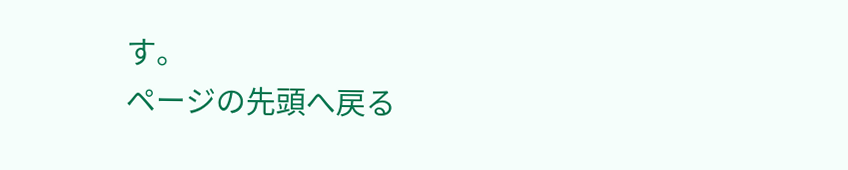す。
ページの先頭へ戻る